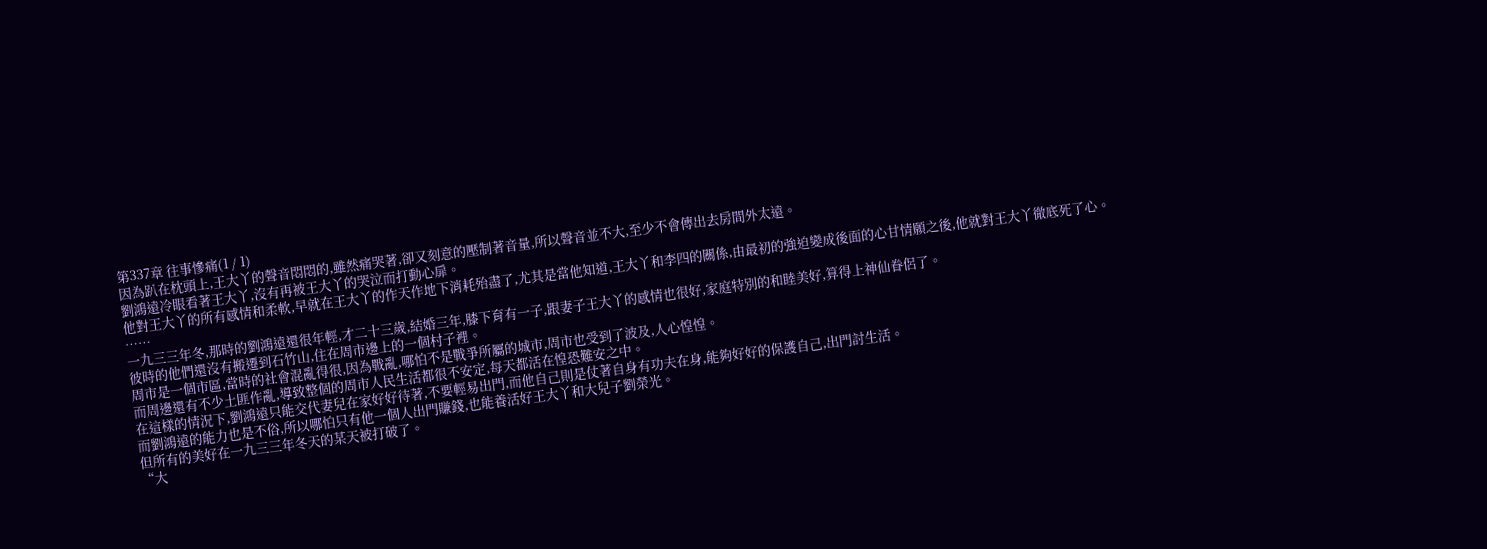第337章 往事慘痛(1 / 1)
因為趴在枕頭上,王大丫的聲音悶悶的,雖然痛哭著,卻又刻意的壓制著音量,所以聲音並不大,至少不會傳出去房間外太遠。
劉鴻遠冷眼看著王大丫,沒有再被王大丫的哭泣而打動心扉。
他對王大丫的所有感情和柔軟,早就在王大丫的作天作地下消耗殆盡了,尤其是當他知道,王大丫和李四的關係,由最初的強迫變成後面的心甘情願之後,他就對王大丫徹底死了心。
……
一九三三年冬,那時的劉鴻遠還很年輕,才二十三歲,結婚三年,膝下育有一子,跟妻子王大丫的感情也很好,家庭特別的和睦美好,算得上神仙眷侶了。
彼時的他們還沒有搬遷到石竹山,住在周市邊上的一個村子裡。
周市是一個市區,當時的社會混亂得很,因為戰亂,哪怕不是戰爭所屬的城市,周市也受到了波及,人心惶惶。
而周邊還有不少土匪作亂,導致整個的周市人民生活都很不安定,每天都活在惶恐難安之中。
在這樣的情況下,劉鴻遠只能交代妻兒在家好好待著,不要輕易出門,而他自己則是仗著自身有功夫在身,能夠好好的保護自己,出門討生活。
而劉鴻遠的能力也是不俗,所以哪怕只有他一個人出門賺錢,也能養活好王大丫和大兒子劉榮光。
但所有的美好在一九三三年冬天的某天被打破了。
“大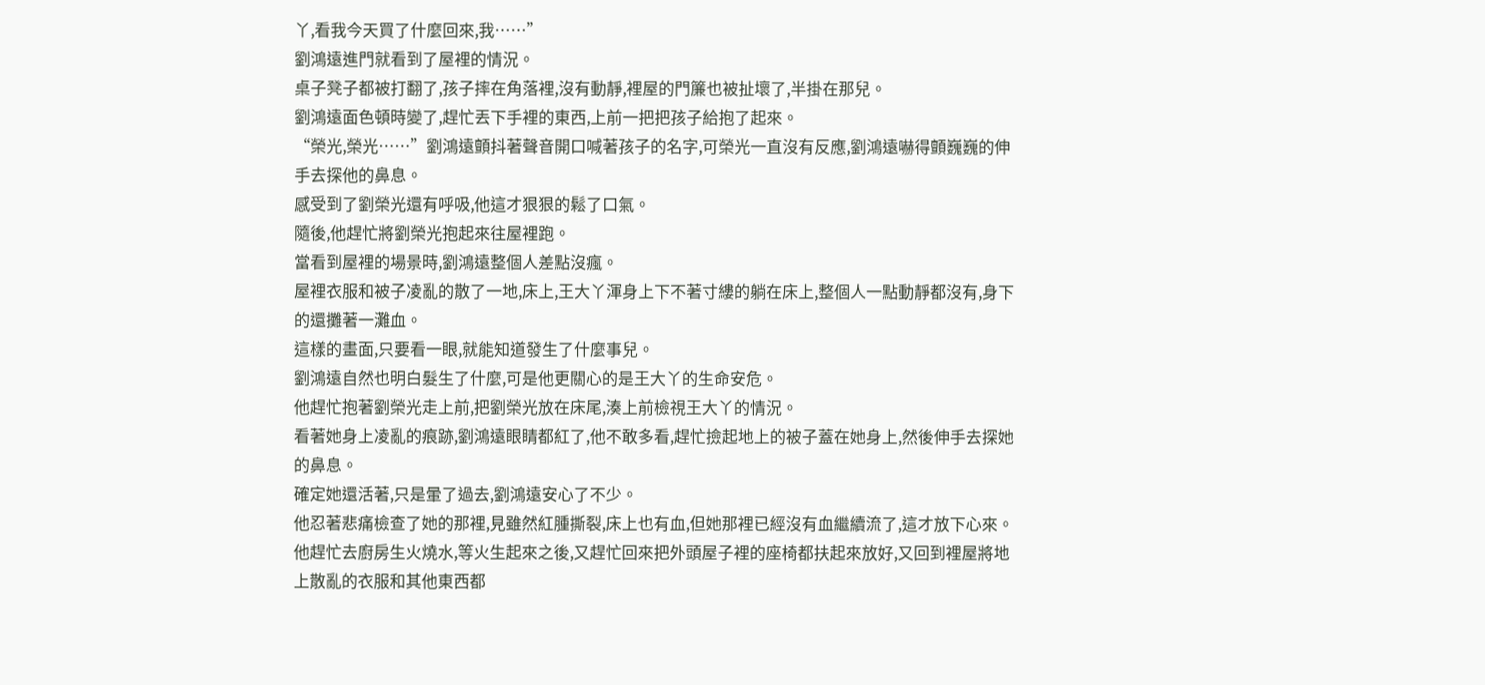丫,看我今天買了什麼回來,我……”
劉鴻遠進門就看到了屋裡的情況。
桌子凳子都被打翻了,孩子摔在角落裡,沒有動靜,裡屋的門簾也被扯壞了,半掛在那兒。
劉鴻遠面色頓時變了,趕忙丟下手裡的東西,上前一把把孩子給抱了起來。
“榮光,榮光……”劉鴻遠顫抖著聲音開口喊著孩子的名字,可榮光一直沒有反應,劉鴻遠嚇得顫巍巍的伸手去探他的鼻息。
感受到了劉榮光還有呼吸,他這才狠狠的鬆了口氣。
隨後,他趕忙將劉榮光抱起來往屋裡跑。
當看到屋裡的場景時,劉鴻遠整個人差點沒瘋。
屋裡衣服和被子凌亂的散了一地,床上,王大丫渾身上下不著寸縷的躺在床上,整個人一點動靜都沒有,身下的還攤著一灘血。
這樣的畫面,只要看一眼,就能知道發生了什麼事兒。
劉鴻遠自然也明白髮生了什麼,可是他更關心的是王大丫的生命安危。
他趕忙抱著劉榮光走上前,把劉榮光放在床尾,湊上前檢視王大丫的情況。
看著她身上凌亂的痕跡,劉鴻遠眼睛都紅了,他不敢多看,趕忙撿起地上的被子蓋在她身上,然後伸手去探她的鼻息。
確定她還活著,只是暈了過去,劉鴻遠安心了不少。
他忍著悲痛檢查了她的那裡,見雖然紅腫撕裂,床上也有血,但她那裡已經沒有血繼續流了,這才放下心來。
他趕忙去廚房生火燒水,等火生起來之後,又趕忙回來把外頭屋子裡的座椅都扶起來放好,又回到裡屋將地上散亂的衣服和其他東西都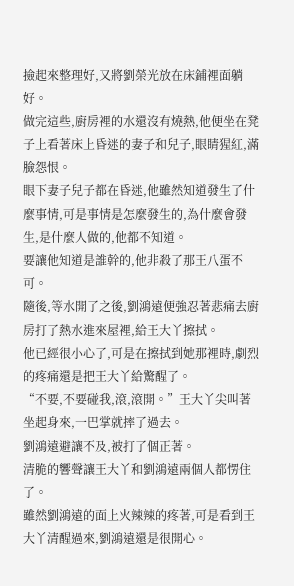撿起來整理好,又將劉榮光放在床鋪裡面躺好。
做完這些,廚房裡的水還沒有燒熱,他便坐在凳子上看著床上昏迷的妻子和兒子,眼睛猩紅,滿臉怨恨。
眼下妻子兒子都在昏迷,他雖然知道發生了什麼事情,可是事情是怎麼發生的,為什麼會發生,是什麼人做的,他都不知道。
要讓他知道是誰幹的,他非殺了那王八蛋不可。
隨後,等水開了之後,劉鴻遠便強忍著悲痛去廚房打了熱水進來屋裡,給王大丫擦拭。
他已經很小心了,可是在擦拭到她那裡時,劇烈的疼痛還是把王大丫給驚醒了。
“不要,不要碰我,滾,滾開。”王大丫尖叫著坐起身來,一巴掌就摔了過去。
劉鴻遠避讓不及,被打了個正著。
清脆的響聲讓王大丫和劉鴻遠兩個人都愣住了。
雖然劉鴻遠的面上火辣辣的疼著,可是看到王大丫清醒過來,劉鴻遠還是很開心。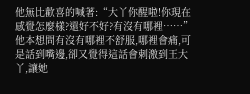他無比歡喜的喊著:“大丫你醒啦!你現在感覺怎麼樣?還好不好?有沒有哪裡……”
他本想問有沒有哪裡不舒服,哪裡會痛,可是話到嘴邊,卻又覺得這話會刺激到王大丫,讓她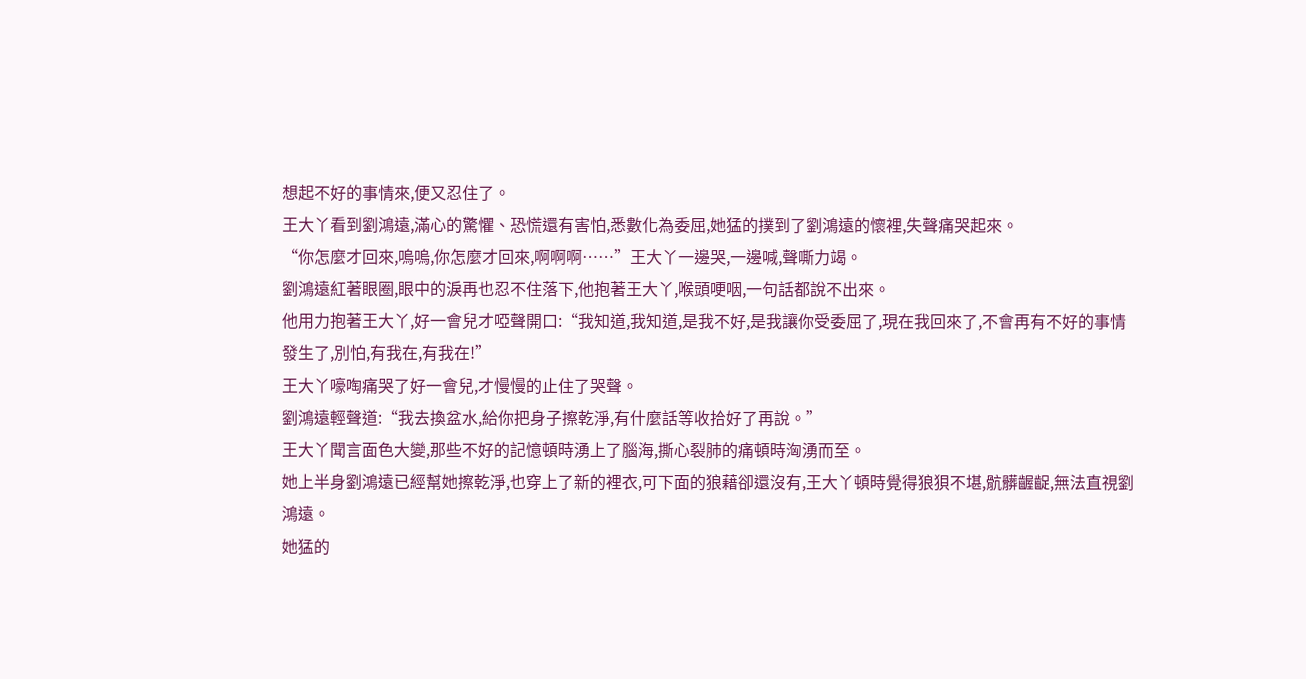想起不好的事情來,便又忍住了。
王大丫看到劉鴻遠,滿心的驚懼、恐慌還有害怕,悉數化為委屈,她猛的撲到了劉鴻遠的懷裡,失聲痛哭起來。
“你怎麼才回來,嗚嗚,你怎麼才回來,啊啊啊……”王大丫一邊哭,一邊喊,聲嘶力竭。
劉鴻遠紅著眼圈,眼中的淚再也忍不住落下,他抱著王大丫,喉頭哽咽,一句話都說不出來。
他用力抱著王大丫,好一會兒才啞聲開口:“我知道,我知道,是我不好,是我讓你受委屈了,現在我回來了,不會再有不好的事情發生了,別怕,有我在,有我在!”
王大丫嚎啕痛哭了好一會兒,才慢慢的止住了哭聲。
劉鴻遠輕聲道:“我去換盆水,給你把身子擦乾淨,有什麼話等收拾好了再說。”
王大丫聞言面色大變,那些不好的記憶頓時湧上了腦海,撕心裂肺的痛頓時洶湧而至。
她上半身劉鴻遠已經幫她擦乾淨,也穿上了新的裡衣,可下面的狼藉卻還沒有,王大丫頓時覺得狼狽不堪,骯髒齷齪,無法直視劉鴻遠。
她猛的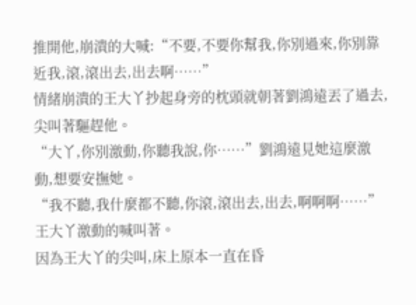推開他,崩潰的大喊:“不要,不要你幫我,你別過來,你別靠近我,滾,滾出去,出去啊……”
情緒崩潰的王大丫抄起身旁的枕頭就朝著劉鴻遠丟了過去,尖叫著驅趕他。
“大丫,你別激動,你聽我說,你……”劉鴻遠見她這麼激動,想要安撫她。
“我不聽,我什麼都不聽,你滾,滾出去,出去,啊啊啊……”
王大丫激動的喊叫著。
因為王大丫的尖叫,床上原本一直在昏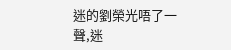迷的劉榮光唔了一聲,迷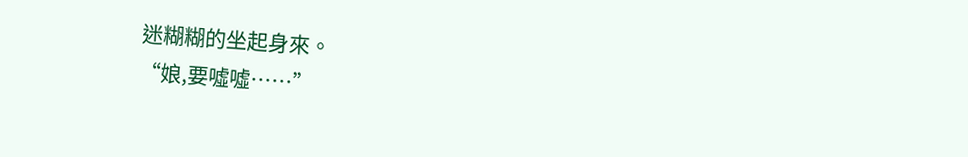迷糊糊的坐起身來。
“娘,要噓噓……”